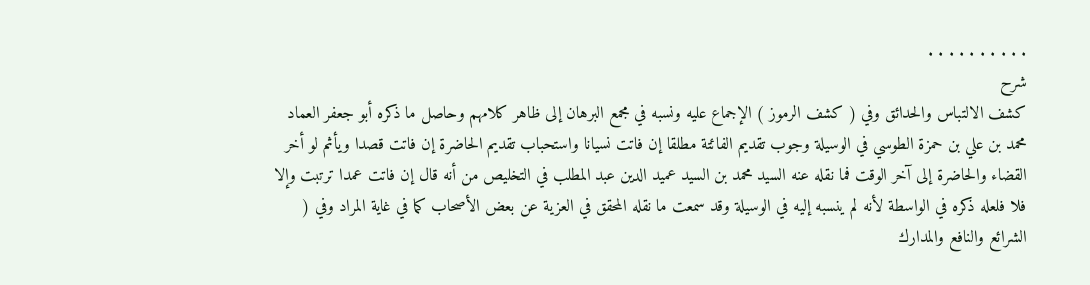. . . . . . . . . .
شرح
كشف الالتباس والحدائق وفي ( كشف الرموز ) الإجماع عليه ونسبه في مجمع البرهان إلى ظاهر كلامهم وحاصل ما ذكره أبو جعفر العماد محمد بن علي بن حمزة الطوسي في الوسيلة وجوب تقديم الفائتة مطلقا إن فاتت نسيانا واستحباب تقديم الحاضرة إن فاتت قصدا ويأثم لو أخر القضاء والحاضرة إلى آخر الوقت فما نقله عنه السيد محمد بن السيد عميد الدين عبد المطلب في التخليص من أنه قال إن فاتت عمدا ترتبت وإلا فلا فلعله ذكره في الواسطة لأنه لم ينسبه إليه في الوسيلة وقد سمعت ما نقله المحقق في العزية عن بعض الأصحاب كما في غاية المراد وفي ( الشرائع والنافع والمدارك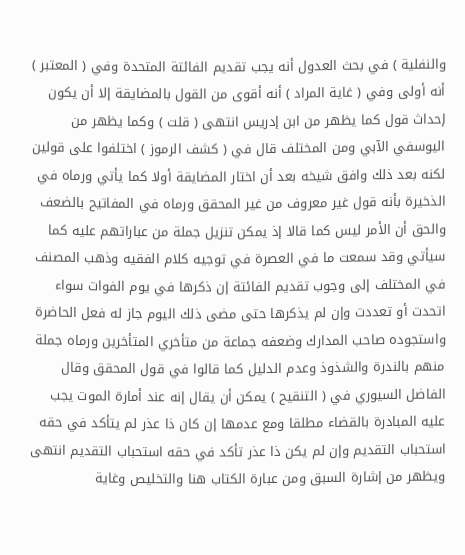والنفلية ) في بحث العدول أنه يجب تقديم الفائتة المتحدة وفي ( المعتبر ) أنه أولى وفي ( غاية المراد ) أنه أقوى من القول بالمضايقة إلا أن يكون إحداث قول كما يظهر من ابن إدريس انتهى ( قلت ) وكما يظهر من اليوسفي الآبي ومن المختلف قال في ( كشف الرموز ) اختلفوا على قولين لكنه بعد ذلك وافق شيخه بعد أن اختار المضايقة أولا كما يأتي ورماه في الذخيرة بأنه قول غير معروف من غير المحقق ورماه في المفاتيح بالضعف والحق أن الأمر ليس كما قالا إذ يمكن تنزيل جملة من عباراتهم عليه كما سيأتي وقد سمعت ما في العصرة في توجيه كلام الفقيه وذهب المصنف في المختلف إلى وجوب تقديم الفائتة إن ذكرها في يوم الفوات سواء اتحدت أو تعددت وإن لم يذكرها حتى مضى ذلك اليوم جاز له فعل الحاضرة واستجوده صاحب المدارك وضعفه جماعة من متأخري المتأخرين ورماه جملة منهم بالندرة والشذوذ وعدم الدليل كما قالوا في قول المحقق وقال الفاضل السيوري في ( التنقيح ) يمكن أن يقال إنه عند أمارة الموت يجب عليه المبادرة بالقضاء مطلقا ومع عدمها إن كان ذا عذر لم يتأكد في حقه استحباب التقديم وإن لم يكن ذا عذر تأكد في حقه استحباب التقديم انتهى ويظهر من إشارة السبق ومن عبارة الكتاب هنا والتخليص وغاية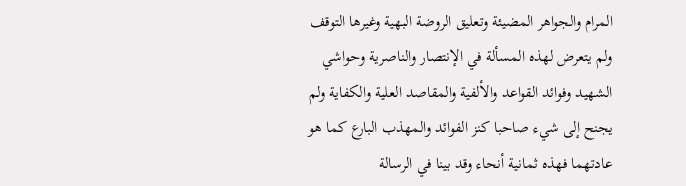المرام والجواهر المضيئة وتعليق الروضة البهية وغيرها التوقف ولم يتعرض لهذه المسألة في الإنتصار والناصرية وحواشي الشهيد وفوائد القواعد والألفية والمقاصد العلية والكفاية ولم يجنح إلى شيء صاحبا كنز الفوائد والمهذب البارع كما هو عادتهما فهذه ثمانية أنحاء وقد بينا في الرسالة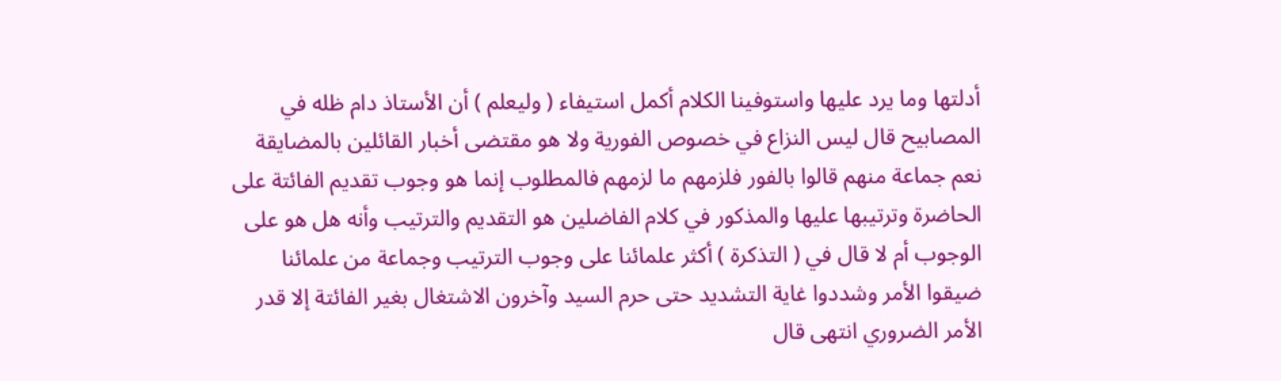أدلتها وما يرد عليها واستوفينا الكلام أكمل استيفاء ( وليعلم ) أن الأستاذ دام ظله في المصابيح قال ليس النزاع في خصوص الفورية ولا هو مقتضى أخبار القائلين بالمضايقة نعم جماعة منهم قالوا بالفور فلزمهم ما لزمهم فالمطلوب إنما هو وجوب تقديم الفائتة على الحاضرة وترتيبها عليها والمذكور في كلام الفاضلين هو التقديم والترتيب وأنه هل هو على الوجوب أم لا قال في ( التذكرة ) أكثر علمائنا على وجوب الترتيب وجماعة من علمائنا ضيقوا الأمر وشددوا غاية التشديد حتى حرم السيد وآخرون الاشتغال بغير الفائتة إلا قدر الأمر الضروري انتهى قال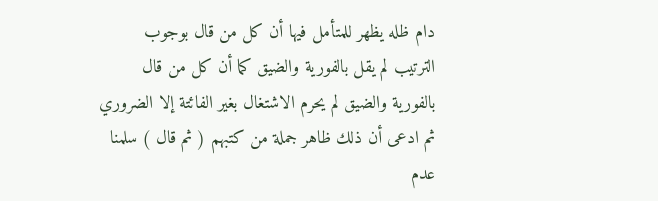دام ظله يظهر للمتأمل فيها أن كل من قال بوجوب الترتيب لم يقل بالفورية والضيق كما أن كل من قال بالفورية والضيق لم يحرم الاشتغال بغير الفائتة إلا الضروري ثم ادعى أن ذلك ظاهر جملة من كتبهم ( ثم قال ) سلمنا عدم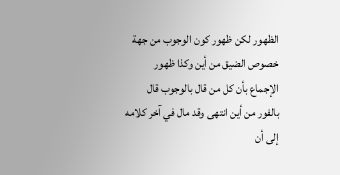الظهور لكن ظهور كون الوجوب من جهة خصوص الضيق من أين وكذا ظهور الإجماع بأن كل من قال بالوجوب قال بالفور من أين انتهى وقد مال في آخر كلامه إلى أن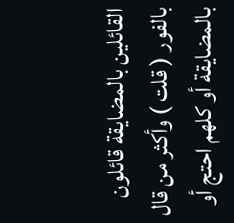القائلين بالمضايقة قائلون بالفور ( قلت ) وأكثر من قال بالمضايقة أو كلهم احتج أو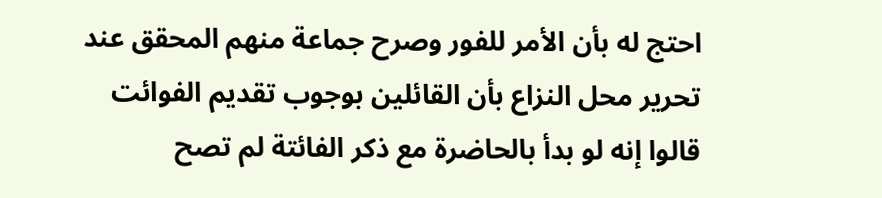احتج له بأن الأمر للفور وصرح جماعة منهم المحقق عند تحرير محل النزاع بأن القائلين بوجوب تقديم الفوائت قالوا إنه لو بدأ بالحاضرة مع ذكر الفائتة لم تصح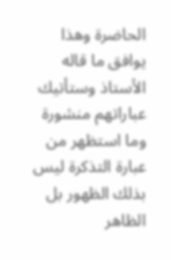الحاضرة وهذا يوافق ما قاله الأستاذ وستأتيك عباراتهم منشورة وما استظهر من عبارة التذكرة ليس بذلك الظهور بل الظاهر